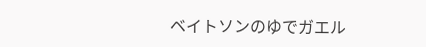ベイトソンのゆでガエル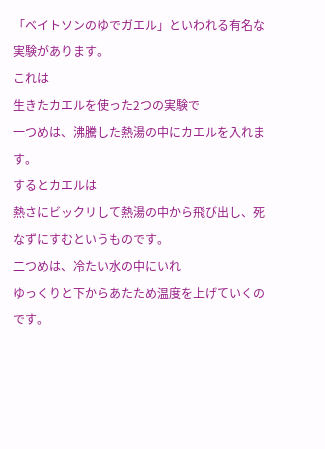「ベイトソンのゆでガエル」といわれる有名な実験があります。
これは
生きたカエルを使った2つの実験で
一つめは、沸騰した熱湯の中にカエルを入れます。
するとカエルは
熱さにビックリして熱湯の中から飛び出し、死なずにすむというものです。
二つめは、冷たい水の中にいれ
ゆっくりと下からあたため温度を上げていくのです。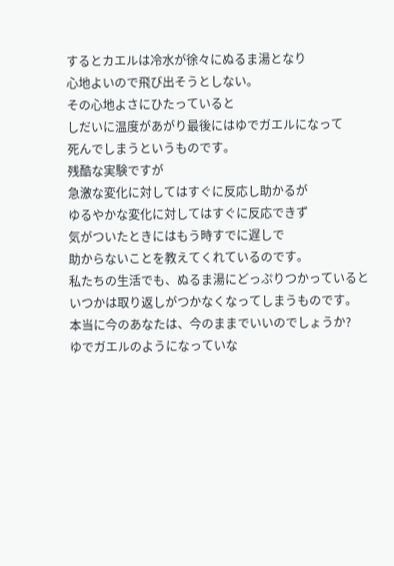するとカエルは冷水が徐々にぬるま湯となり
心地よいので飛び出そうとしない。
その心地よさにひたっていると
しだいに温度があがり最後にはゆでガエルになって
死んでしまうというものです。
残酷な実験ですが
急激な変化に対してはすぐに反応し助かるが
ゆるやかな変化に対してはすぐに反応できず
気がついたときにはもう時すでに遅しで
助からないことを教えてくれているのです。
私たちの生活でも、ぬるま湯にどっぷりつかっていると
いつかは取り返しがつかなくなってしまうものです。
本当に今のあなたは、今のままでいいのでしょうか?
ゆでガエルのようになっていな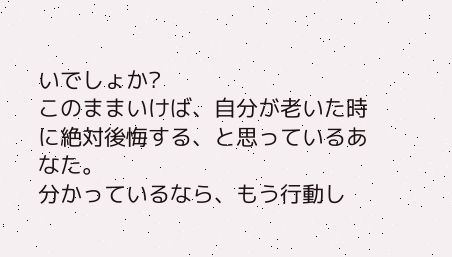いでしょか?
このままいけば、自分が老いた時に絶対後悔する、と思っているあなた。
分かっているなら、もう行動し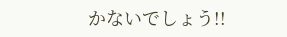かないでしょう!!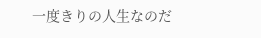一度きりの人生なのだ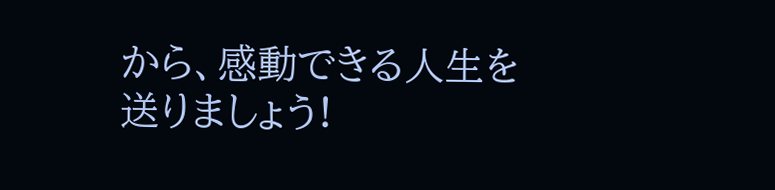から、感動できる人生を送りましょう!